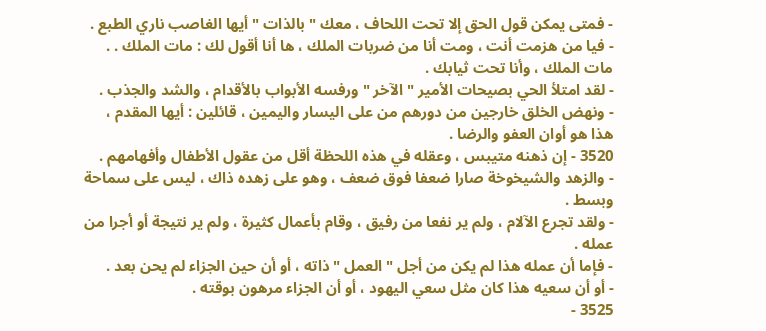- فمتى يمكن قول الحق إلا تحت اللحاف ، معك " بالذات " أيها الغاصب ناري الطبع .
- فيا من هزمت أنت ، ومت أنا من ضربات الملك ، ها أنا أقول لك : مات الملك . . مات الملك ، وأنا تحت ثيابك .
- لقد امتلأ الحي بصيحات الأمير " الآخر " ورفسه الأبواب بالأقدام ، والشد والجذب .
- ونهض الخلق خارجين من دورهم من على اليسار واليمين ، قائلين : أيها المقدم ، هذا هو أوان العفو والرضا .
3520 - إن ذهنه متيبس ، وعقله في هذه اللحظة أقل من عقول الأطفال وأفهامهم .
- والزهد والشيخوخة صارا ضعفا فوق ضعف ، وهو على زهده ذاك ، ليس على سماحة وبسط .
- ولقد تجرع الآلام ، ولم ير نفعا من رفيق ، وقام بأعمال كثيرة ، ولم ير نتيجة أو أجرا من عمله .
- فإما أن عمله هذا لم يكن من أجل " العمل " ذاته ، أو أن حين الجزاء لم يحن بعد .
- أو أن سعيه هذا كان مثل سعي اليهود ، أو أن الجزاء مرهون بوقته .
3525 -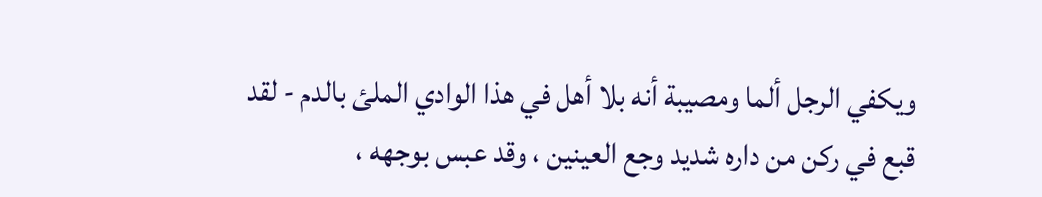ويكفي الرجل ألما ومصيبة أنه بلا أهل في هذا الوادي الملئ بالدم - لقد قبع في ركن من داره شديد وجع العينين ، وقد عبس بوجهه ،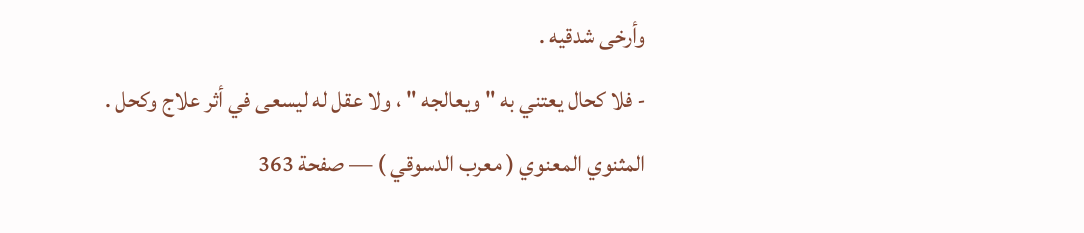وأرخى شدقيه .
- فلا كحال يعتني به " ويعالجه " ، ولا عقل له ليسعى في أثر علاج وكحل .
المثنوي المعنوي ( معرب الدسوقي ) — صفحة 363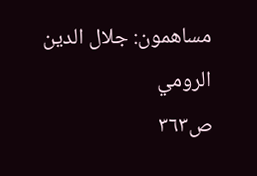مساهمون: جلال الدين الرومي
ص٣٦٣